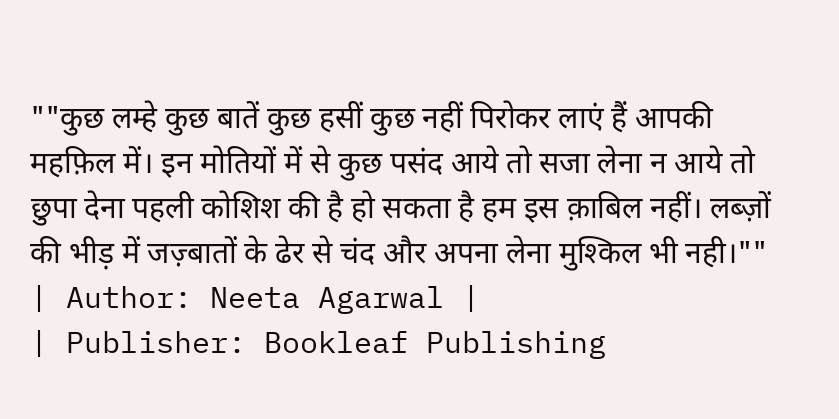""कुछ लम्हे कुछ बातें कुछ हसीं कुछ नहीं पिरोकर लाएं हैं आपकी महफ़िल में। इन मोतियों में से कुछ पसंद आये तो सजा लेना न आये तो छुपा देना पहली कोशिश की है हो सकता है हम इस क़ाबिल नहीं। लब्ज़ों की भीड़ में जज़्बातों के ढेर से चंद और अपना लेना मुश्किल भी नही।""
| Author: Neeta Agarwal |
| Publisher: Bookleaf Publishing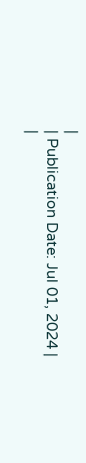|
| Publication Date: Jul 01, 2024 |
|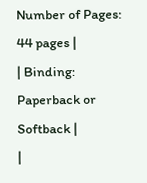Number of Pages: 44 pages |
| Binding: Paperback or Softback |
|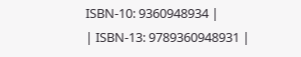ISBN-10: 9360948934 |
| ISBN-13: 9789360948931 |